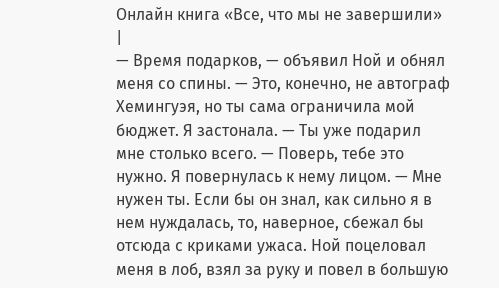Онлайн книга «Все, что мы не завершили»
|
— Время подарков, — объявил Ной и обнял меня со спины. — Это, конечно, не автограф Хемингуэя, но ты сама ограничила мой бюджет. Я застонала. — Ты уже подарил мне столько всего. — Поверь, тебе это нужно. Я повернулась к нему лицом. — Мне нужен ты. Если бы он знал, как сильно я в нем нуждалась, то, наверное, сбежал бы отсюда с криками ужаса. Ной поцеловал меня в лоб, взял за руку и повел в большую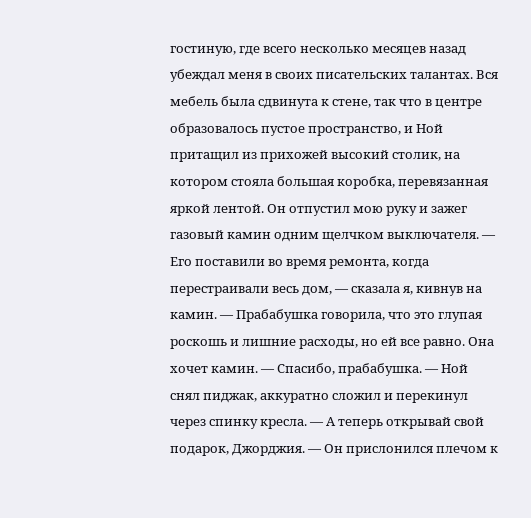гостиную, где всего несколько месяцев назад убеждал меня в своих писательских талантах. Вся мебель была сдвинута к стене, так что в центре образовалось пустое пространство, и Ной притащил из прихожей высокий столик, на котором стояла большая коробка, перевязанная яркой лентой. Он отпустил мою руку и зажег газовый камин одним щелчком выключателя. — Его поставили во время ремонта, когда перестраивали весь дом, — сказала я, кивнув на камин. — Прабабушка говорила, что это глупая роскошь и лишние расходы, но ей все равно. Она хочет камин. — Спасибо, прабабушка. — Ной снял пиджак, аккуратно сложил и перекинул через спинку кресла. — А теперь открывай свой подарок, Джорджия. — Он прислонился плечом к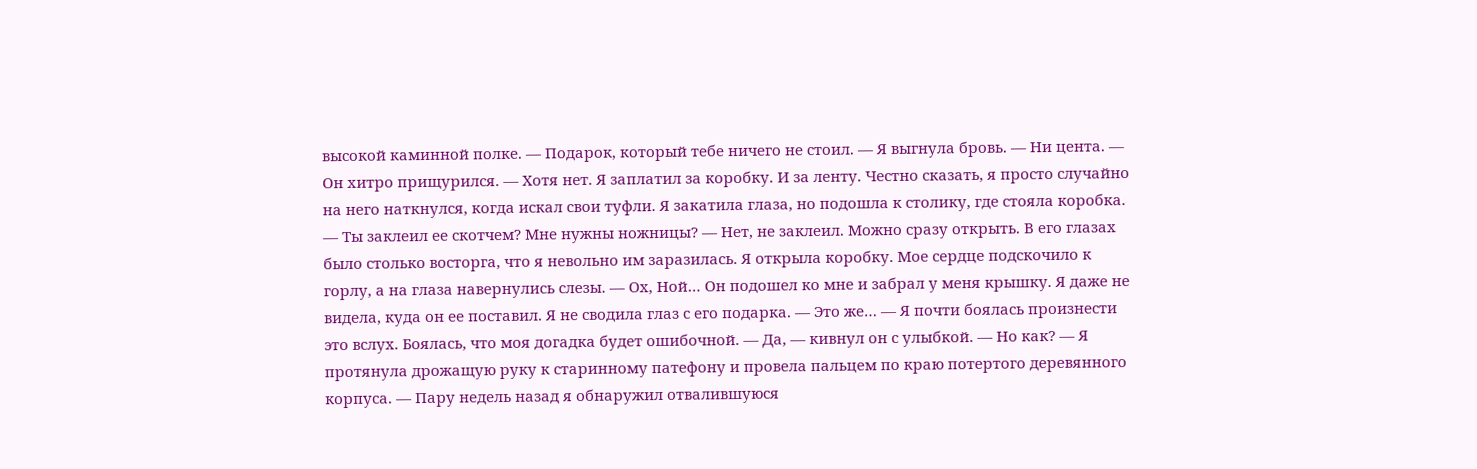высокой каминной полке. — Подарок, который тебе ничего не стоил. — Я выгнула бровь. — Ни цента. — Он хитро прищурился. — Хотя нет. Я заплатил за коробку. И за ленту. Честно сказать, я просто случайно на него наткнулся, когда искал свои туфли. Я закатила глаза, но подошла к столику, где стояла коробка. — Ты заклеил ее скотчем? Мне нужны ножницы? — Нет, не заклеил. Можно сразу открыть. В его глазах было столько восторга, что я невольно им заразилась. Я открыла коробку. Мое сердце подскочило к горлу, а на глаза навернулись слезы. — Ох, Ной… Он подошел ко мне и забрал у меня крышку. Я даже не видела, куда он ее поставил. Я не сводила глаз с его подарка. — Это же… — Я почти боялась произнести это вслух. Боялась, что моя догадка будет ошибочной. — Да, — кивнул он с улыбкой. — Но как? — Я протянула дрожащую руку к старинному патефону и провела пальцем по краю потертого деревянного корпуса. — Пару недель назад я обнаружил отвалившуюся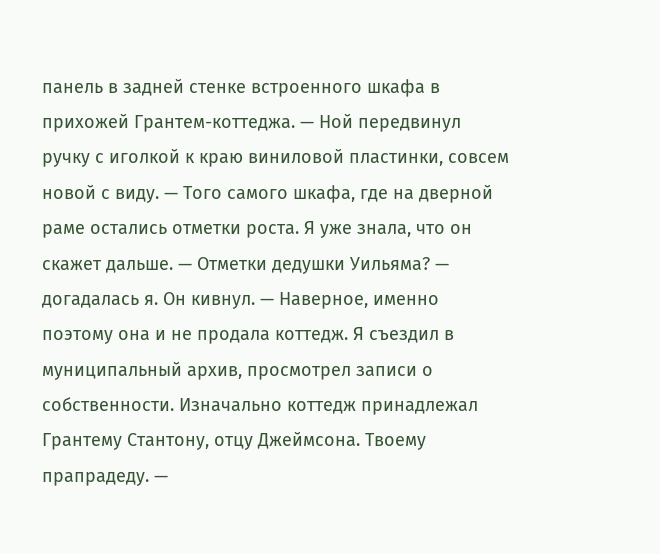панель в задней стенке встроенного шкафа в прихожей Грантем-коттеджа. — Ной передвинул ручку с иголкой к краю виниловой пластинки, совсем новой с виду. — Того самого шкафа, где на дверной раме остались отметки роста. Я уже знала, что он скажет дальше. — Отметки дедушки Уильяма? — догадалась я. Он кивнул. — Наверное, именно поэтому она и не продала коттедж. Я съездил в муниципальный архив, просмотрел записи о собственности. Изначально коттедж принадлежал Грантему Стантону, отцу Джеймсона. Твоему прапрадеду. —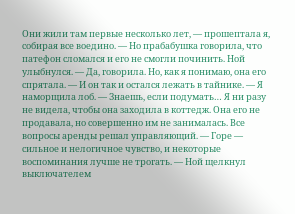Они жили там первые несколько лет, — прошептала я, собирая все воедино. — Но прабабушка говорила, что патефон сломался и его не смогли починить. Ной улыбнулся. — Да, говорила. Но, как я понимаю, она его спрятала. — И он так и остался лежать в тайнике. — Я наморщила лоб. — Знаешь, если подумать… Я ни разу не видела, чтобы она заходила в коттедж. Она его не продавала, но совершенно им не занималась. Все вопросы аренды решал управляющий. — Горе — сильное и нелогичное чувство, и некоторые воспоминания лучше не трогать. — Ной щелкнул выключателем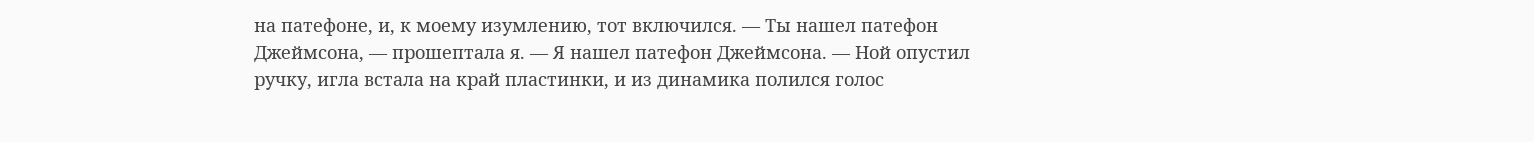на патефоне, и, к моему изумлению, тот включился. — Ты нашел патефон Джеймсона, — прошептала я. — Я нашел патефон Джеймсона. — Ной опустил ручку, игла встала на край пластинки, и из динамика полился голос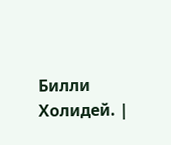Билли Холидей. |